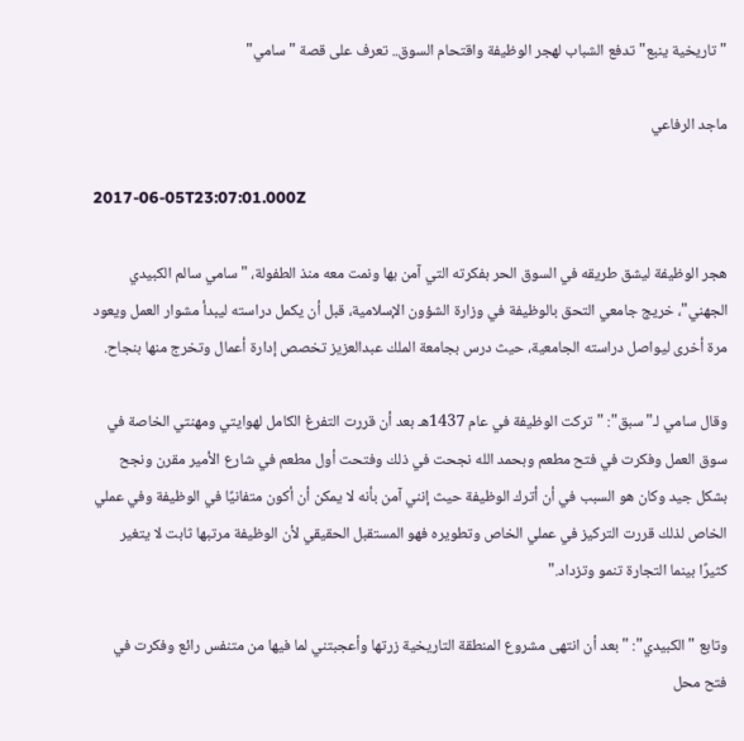"تاريخية ينبع" تدفع الشباب لهجر الوظيفة واقتحام السوق.. تعرف على قصة "سامي"

ماجد الرفاعي

2017-06-05T23:07:01.000Z

هجر الوظيفة ليشق طريقه في السوق الحر بفكرته التي آمن بها ونمت معه منذ الطفولة، "سامي سالم الكبيدي الجهني"، خريج جامعي التحق بالوظيفة في وزارة الشؤون الإسلامية، قبل أن يكمل دراسته ليبدأ مشوار العمل ويعود مرة أخرى ليواصل دراسته الجامعية، حيث درس بجامعة الملك عبدالعزيز تخصص إدارة أعمال وتخرج منها بنجاح.

وقال سامي لـ"سبق": "تركت الوظيفة في عام 1437هـ بعد أن قررت التفرغ الكامل لهوايتي ومهنتي الخاصة في سوق العمل وفكرت في فتح مطعم وبحمد الله نجحت في ذلك وفتحت أول مطعم في شارع الأمير مقرن ونجح بشكل جيد وكان هو السبب في أن أترك الوظيفة حيث إنني آمن بأنه لا يمكن أن أكون متفانيًا في الوظيفة وفي عملي الخاص لذلك قررت التركيز في عملي الخاص وتطويره فهو المستقبل الحقيقي لأن الوظيفة مرتبها ثابت لا يتغير كثيرًا بينما التجارة تنمو وتزداد."

وتابع "الكبيدي": "بعد أن انتهى مشروع المنطقة التاريخية زرتها وأعجبتني لما فيها من متنفس رائع وفكرت في فتح محل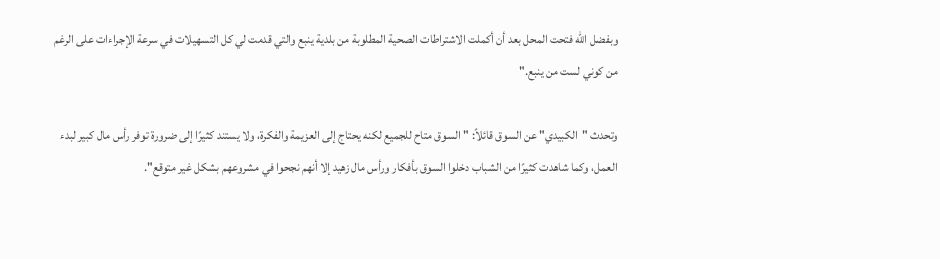وبفضل الله فتحت المحل بعد أن أكملت الاشتراطات الصحية المطلوبة من بلدية ينبع والتي قدمت لي كل التسهيلات في سرعة الإجراءات على الرغم من كوني لست من ينبع."

وتحدث "الكبيدي" عن السوق قائلاً: "السوق متاح للجميع لكنه يحتاج إلى العزيمة والفكرة، ولا يستند كثيرًا إلى ضرورة توفر رأس مال كبير لبدء العمل، وكما شاهدت كثيرًا من الشباب دخلوا السوق بأفكار ورأس مال زهيد إلا أنهم نجحوا في مشروعهم بشكل غير متوقع".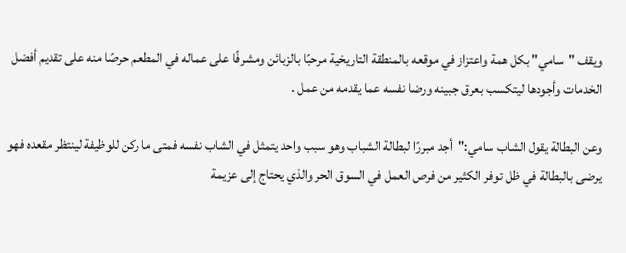ويقف "سامي" بكل همة واعتزاز في موقعه بالمنطقة التاريخية مرحبًا بالزبائن ومشرفًا على عماله في المطعم حرصًا منه على تقديم أفضل الخدمات وأجودها ليتكسب بعرق جبينه ورضا نفسه عما يقدمه من عمل .

وعن البطالة يقول الشاب سامي:"أجد مبررًا لبطالة الشباب وهو سبب واحد يتمثل في الشاب نفسه فمتى ما ركن للوظيفة لينتظر مقعده فهو يرضى بالبطالة في ظل توفر الكثير من فرص العمل في السوق الحر والذي يحتاج إلى عزيمة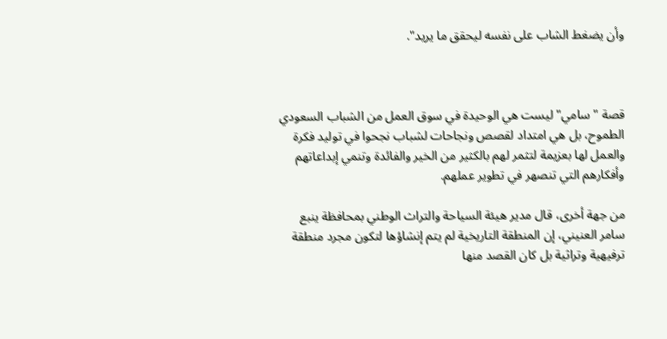وأن يضغط الشاب على نفسه ليحقق ما يريد".



قصة "سامي" ليست هي الوحيدة في سوق العمل من الشباب السعودي الطموح، بل هي امتداد لقصص ونجاحات لشباب نجحوا في توليد فكرة والعمل لها بعزيمة لتثمر لهم بالكثير من الخير والفائدة وتنمي إبداعاتهم وأفكارهم التي تنصهر في تطوير عملهم.

من جهة أخرى، قال مدير هيئة السياحة والتراث الوطني بمحافظة ينبع سامر العنيني، إن المنطقة التاريخية لم يتم إنشاؤها لتكون مجرد منطقة ترفيهية وتراثية بل كان القصد منها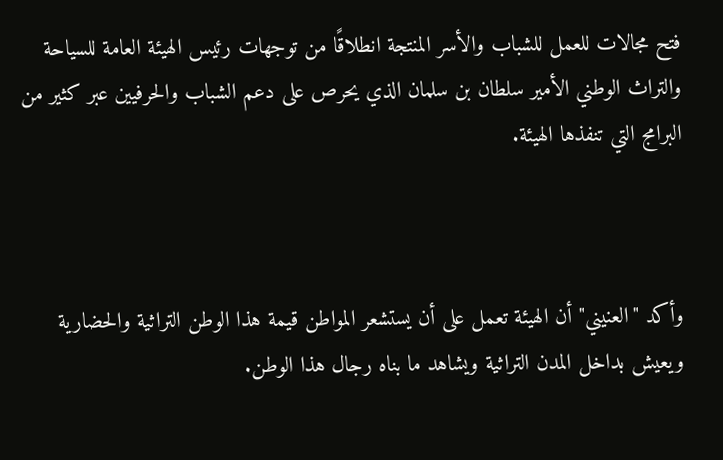فتح مجالات للعمل للشباب والأسر المنتجة انطلاقًا من توجهات رئيس الهيئة العامة للسياحة والتراث الوطني الأمير سلطان بن سلمان الذي يحرص على دعم الشباب والحرفيين عبر كثير من البرامج التي تنفذها الهيئة.



وأكد "العنيني" أن الهيئة تعمل على أن يستشعر المواطن قيمة هذا الوطن التراثية والحضارية ويعيش بداخل المدن التراثية ويشاهد ما بناه رجال هذا الوطن.